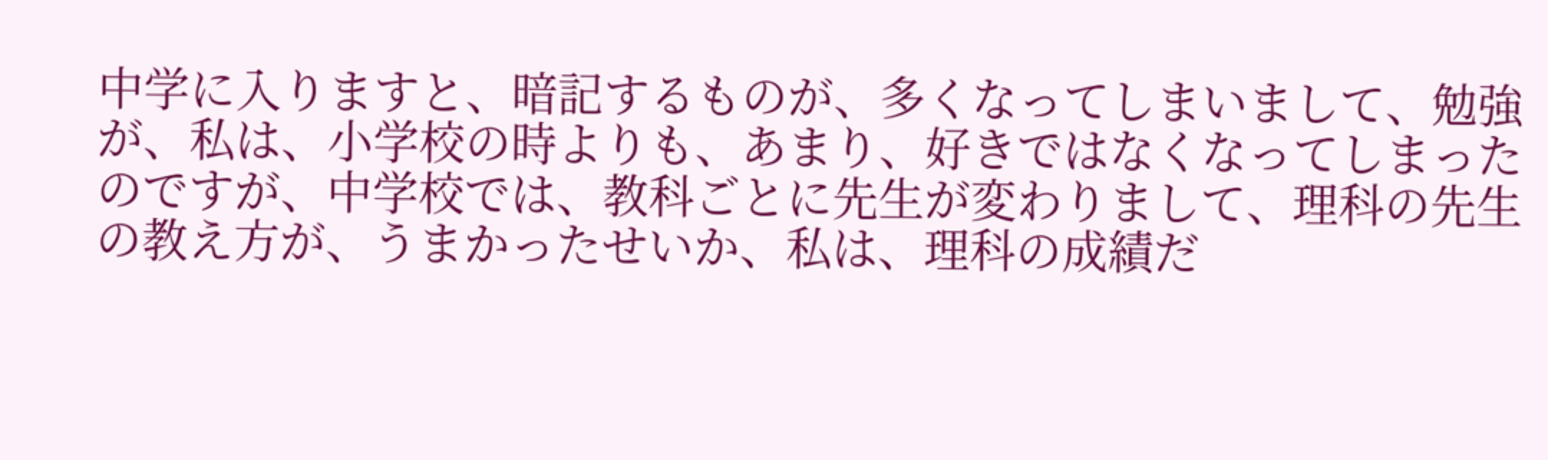中学に入りますと、暗記するものが、多くなってしまいまして、勉強が、私は、小学校の時よりも、あまり、好きではなくなってしまったのですが、中学校では、教科ごとに先生が変わりまして、理科の先生の教え方が、うまかったせいか、私は、理科の成績だ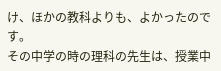け、ほかの教科よりも、よかったのです。
その中学の時の理科の先生は、授業中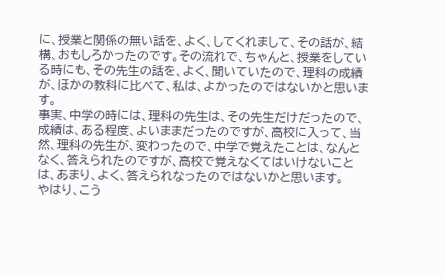に、授業と関係の無い話を、よく、してくれまして、その話が、結構、おもしろかったのです。その流れで、ちゃんと、授業をしている時にも、その先生の話を、よく、聞いていたので、理科の成績が、ほかの教科に比べて、私は、よかったのではないかと思います。
事実、中学の時には、理科の先生は、その先生だけだったので、成績は、ある程度、よいままだったのですが、高校に入って、当然、理科の先生が、変わったので、中学で覚えたことは、なんとなく、答えられたのですが、高校で覚えなくてはいけないことは、あまり、よく、答えられなったのではないかと思います。
やはり、こう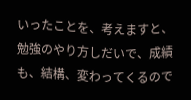いったことを、考えますと、勉強のやり方しだいで、成績も、結構、変わってくるので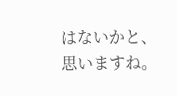はないかと、思いますね。